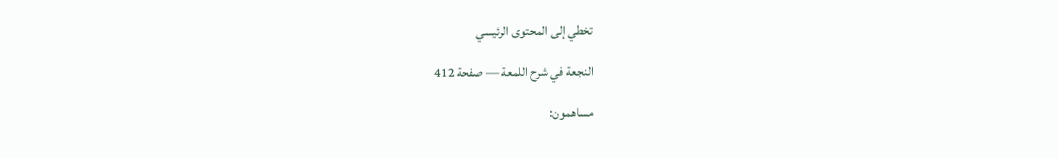تخطي إلى المحتوى الرئيسي

النجعة في شرح اللمعة — صفحة 412

مساهمون: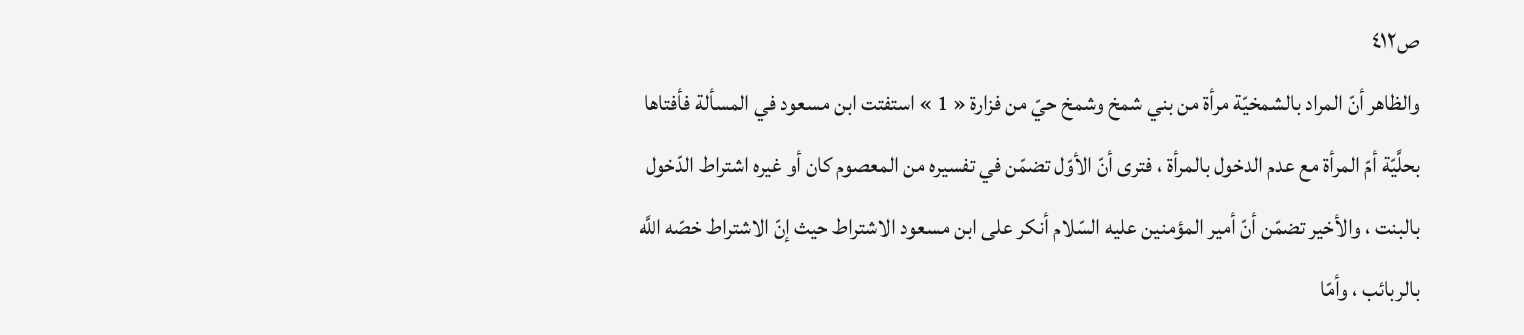ص٤١٢
والظاهر أنّ المراد بالشمخيّة مرأة من بني شمخ وشمخ حيّ من فزارة « 1 » استفتت ابن مسعود في المسألة فأفتاها بحلَّيّة أمّ المرأة مع عدم الدخول بالمرأة ، فترى أنّ الأوّل تضمّن في تفسيره من المعصوم كان أو غيره اشتراط الدّخول بالبنت ، والأخير تضمّن أنّ أمير المؤمنين عليه السّلام أنكر على ابن مسعود الاشتراط حيث إنّ الاشتراط خصّه اللَّه بالربائب ، وأمّا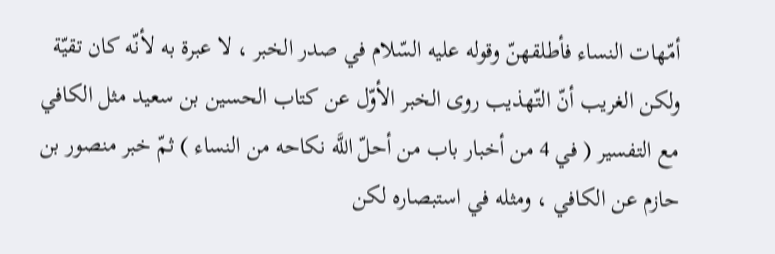أمّهات النساء فأطلقهنّ وقوله عليه السّلام في صدر الخبر ، لا عبرة به لأنّه كان تقيّة ولكن الغريب أنّ التّهذيب روى الخبر الأوّل عن كتاب الحسين بن سعيد مثل الكافي مع التفسير ( في 4 من أخبار باب من أحلّ اللَّه نكاحه من النساء ) ثمّ خبر منصور بن حازم عن الكافي ، ومثله في استبصاره لكن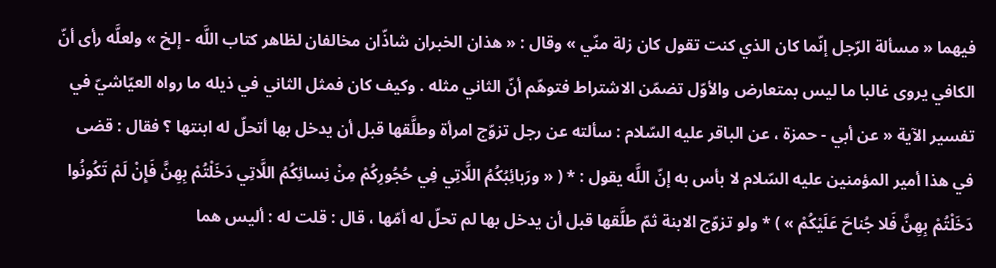فيهما « مسألة الرّجل إنّما كان الذي كنت تقول كان زلة منّي » وقال : « هذان الخبران شاذّان مخالفان لظاهر كتاب اللَّه - إلخ » ولعلَّه رأى أنّ الكافي يروى غالبا ما ليس بمتعارض والأوّل تضمّن الاشتراط فتوهّم أنّ الثاني مثله . وكيف كان فمثل الثاني في ذيله ما رواه العيّاشيّ في تفسير الآية « عن أبي - حمزة ، عن الباقر عليه السّلام : سألته عن رجل تزوّج امرأة وطلَّقها قبل أن يدخل بها أتحلّ له ابنتها ؟ فقال : قضى في هذا أمير المؤمنين عليه السّلام لا بأس به إنّ اللَّه يقول : * ( « ورَبائِبُكُمُ اللَّاتِي فِي حُجُورِكُمْ مِنْ نِسائِكُمُ اللَّاتِي دَخَلْتُمْ بِهِنَّ فَإِنْ لَمْ تَكُونُوا دَخَلْتُمْ بِهِنَّ فَلا جُناحَ عَلَيْكُمْ » ) * ولو تزوّج الابنة ثمّ طلَّقها قبل أن يدخل بها لم تحلّ له أمّها ، قال : قلت له : أليس هما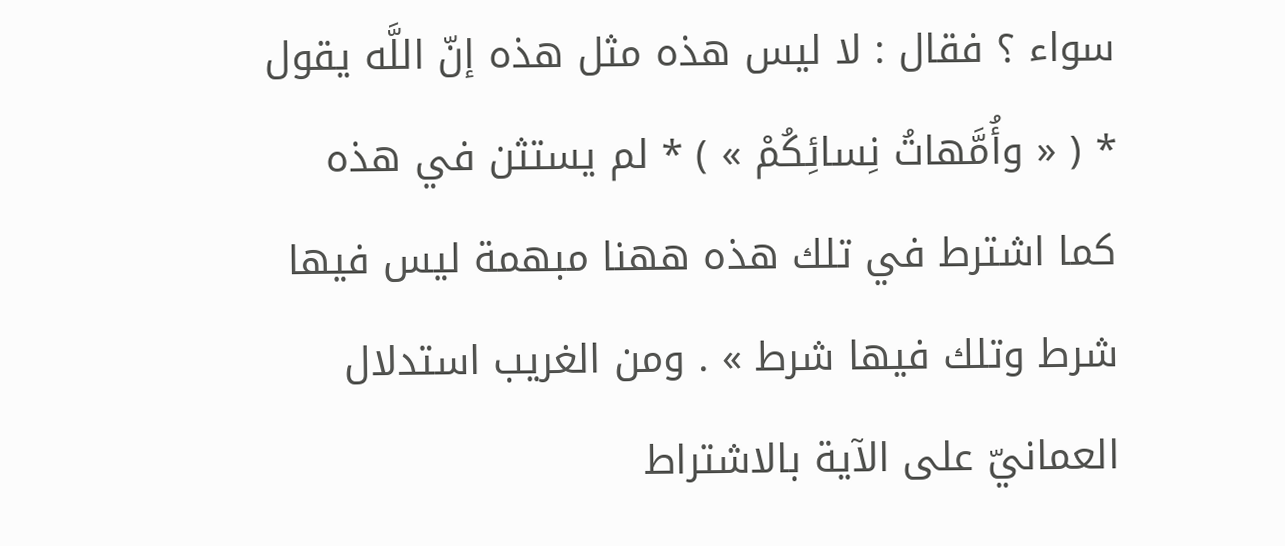سواء ؟ فقال : لا ليس هذه مثل هذه إنّ اللَّه يقول * ( « وأُمَّهاتُ نِسائِكُمْ » ) * لم يستثن في هذه كما اشترط في تلك هذه ههنا مبهمة ليس فيها شرط وتلك فيها شرط » . ومن الغريب استدلال العمانيّ على الآية بالاشتراط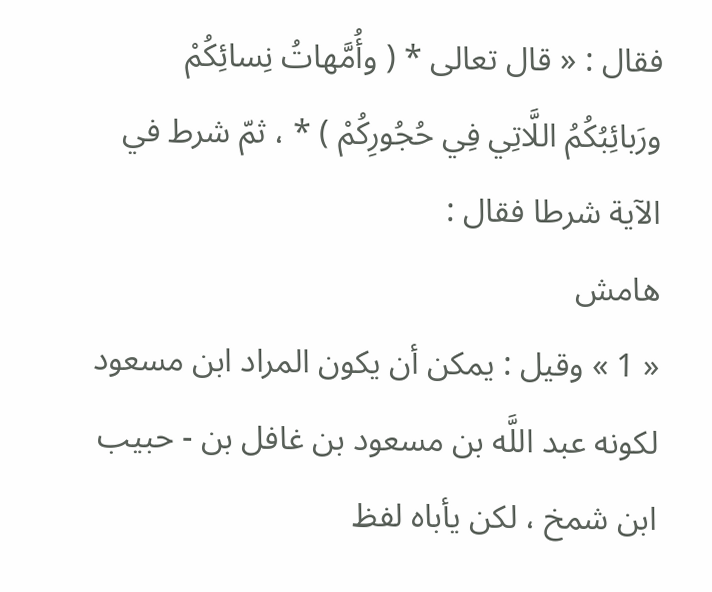فقال : « قال تعالى * ( وأُمَّهاتُ نِسائِكُمْ ورَبائِبُكُمُ اللَّاتِي فِي حُجُورِكُمْ ) * ، ثمّ شرط في الآية شرطا فقال :
هامش
« 1 » وقيل : يمكن أن يكون المراد ابن مسعود لكونه عبد اللَّه بن مسعود بن غافل بن - حبيب ابن شمخ ، لكن يأباه لفظ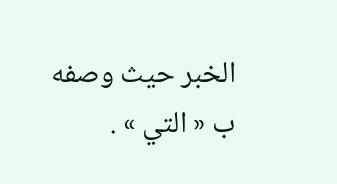الخبر حيث وصفه ب « التي » .